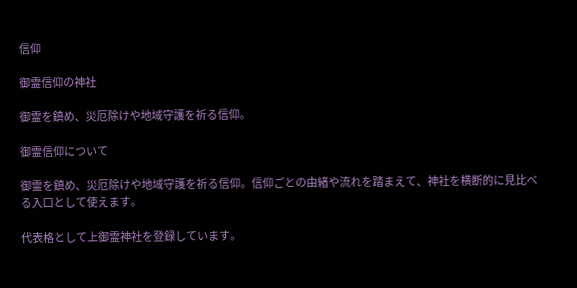信仰

御霊信仰の神社

御霊を鎮め、災厄除けや地域守護を祈る信仰。

御霊信仰について

御霊を鎮め、災厄除けや地域守護を祈る信仰。信仰ごとの由緒や流れを踏まえて、神社を横断的に見比べる入口として使えます。

代表格として上御霊神社を登録しています。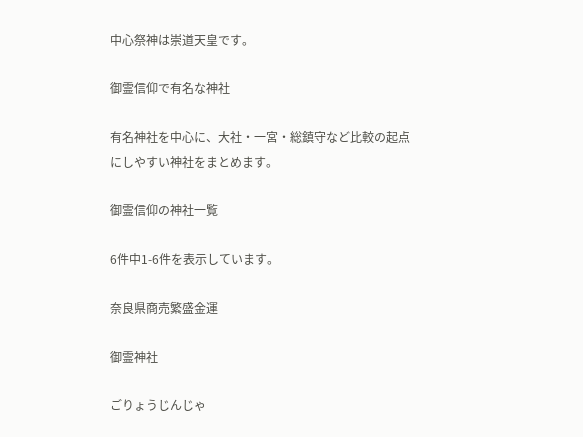中心祭神は崇道天皇です。

御霊信仰で有名な神社

有名神社を中心に、大社・一宮・総鎮守など比較の起点にしやすい神社をまとめます。

御霊信仰の神社一覧

6件中1-6件を表示しています。

奈良県商売繁盛金運

御霊神社

ごりょうじんじゃ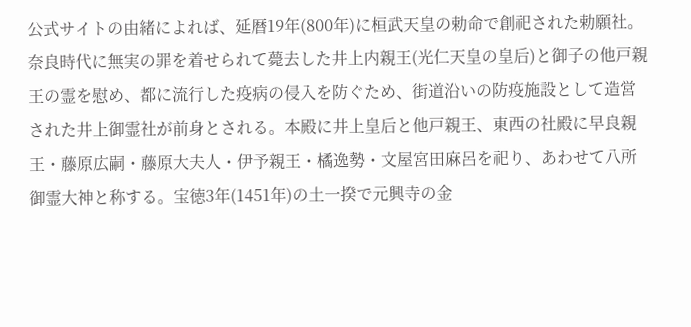公式サイトの由緒によれば、延暦19年(800年)に桓武天皇の勅命で創祀された勅願社。奈良時代に無実の罪を着せられて薨去した井上内親王(光仁天皇の皇后)と御子の他戸親王の霊を慰め、都に流行した疫病の侵入を防ぐため、街道沿いの防疫施設として造営された井上御霊社が前身とされる。本殿に井上皇后と他戸親王、東西の社殿に早良親王・藤原広嗣・藤原大夫人・伊予親王・橘逸勢・文屋宮田麻呂を祀り、あわせて八所御霊大神と称する。宝徳3年(1451年)の土一揆で元興寺の金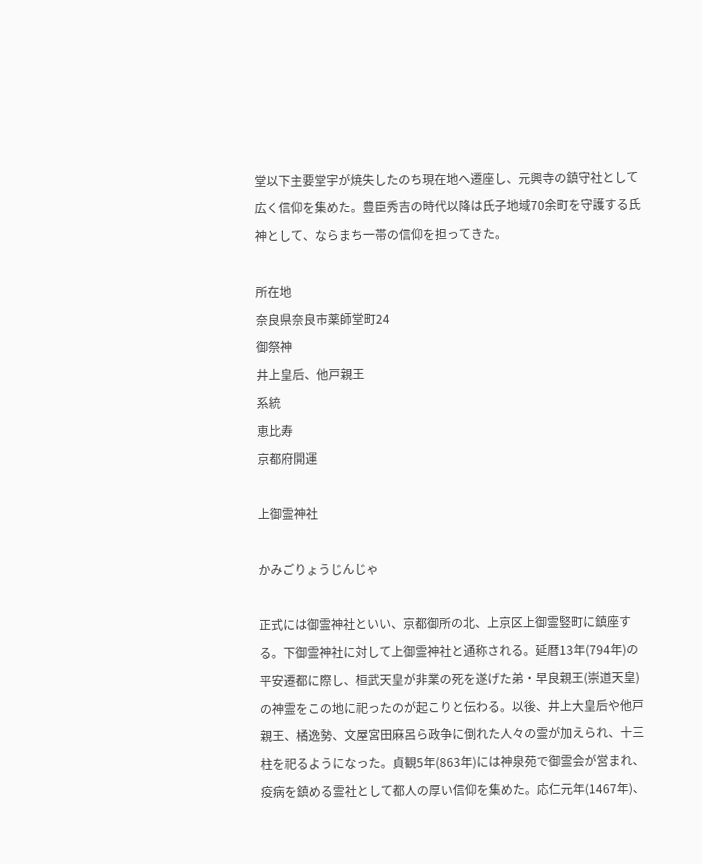堂以下主要堂宇が焼失したのち現在地へ遷座し、元興寺の鎮守社として広く信仰を集めた。豊臣秀吉の時代以降は氏子地域70余町を守護する氏神として、ならまち一帯の信仰を担ってきた。

所在地
奈良県奈良市薬師堂町24
御祭神
井上皇后、他戸親王
系統
恵比寿
京都府開運

上御霊神社

かみごりょうじんじゃ

正式には御霊神社といい、京都御所の北、上京区上御霊竪町に鎮座する。下御霊神社に対して上御霊神社と通称される。延暦13年(794年)の平安遷都に際し、桓武天皇が非業の死を遂げた弟・早良親王(崇道天皇)の神霊をこの地に祀ったのが起こりと伝わる。以後、井上大皇后や他戸親王、橘逸勢、文屋宮田麻呂ら政争に倒れた人々の霊が加えられ、十三柱を祀るようになった。貞観5年(863年)には神泉苑で御霊会が営まれ、疫病を鎮める霊社として都人の厚い信仰を集めた。応仁元年(1467年)、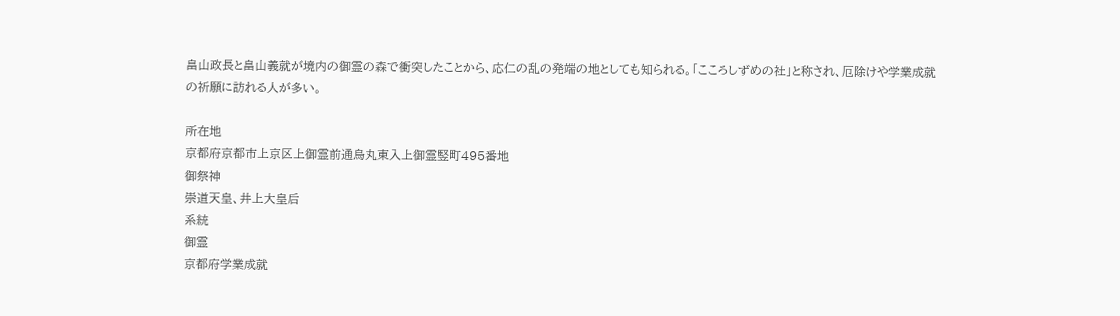畠山政長と畠山義就が境内の御霊の森で衝突したことから、応仁の乱の発端の地としても知られる。「こころしずめの社」と称され、厄除けや学業成就の祈願に訪れる人が多い。

所在地
京都府京都市上京区上御霊前通烏丸東入上御霊竪町495番地
御祭神
崇道天皇、井上大皇后
系統
御霊
京都府学業成就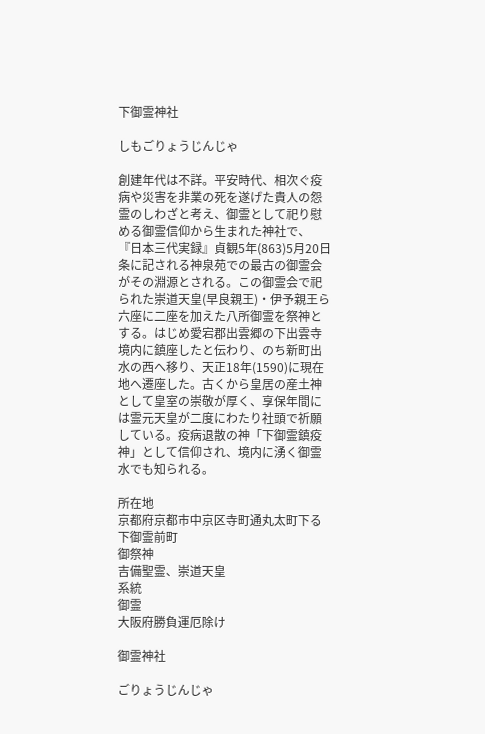下御霊神社

しもごりょうじんじゃ

創建年代は不詳。平安時代、相次ぐ疫病や災害を非業の死を遂げた貴人の怨霊のしわざと考え、御霊として祀り慰める御霊信仰から生まれた神社で、『日本三代実録』貞観5年(863)5月20日条に記される神泉苑での最古の御霊会がその淵源とされる。この御霊会で祀られた崇道天皇(早良親王)・伊予親王ら六座に二座を加えた八所御霊を祭神とする。はじめ愛宕郡出雲郷の下出雲寺境内に鎮座したと伝わり、のち新町出水の西へ移り、天正18年(1590)に現在地へ遷座した。古くから皇居の産土神として皇室の崇敬が厚く、享保年間には霊元天皇が二度にわたり社頭で祈願している。疫病退散の神「下御霊鎮疫神」として信仰され、境内に湧く御霊水でも知られる。

所在地
京都府京都市中京区寺町通丸太町下る下御霊前町
御祭神
吉備聖霊、崇道天皇
系統
御霊
大阪府勝負運厄除け

御霊神社

ごりょうじんじゃ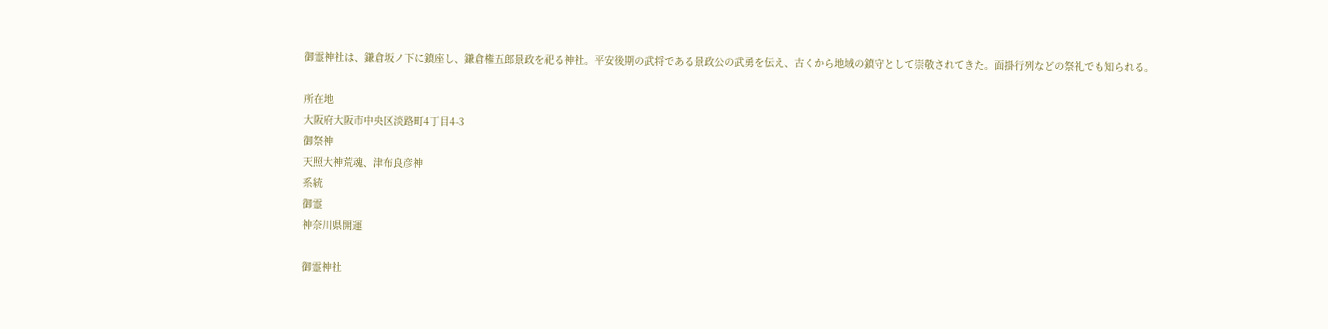御霊神社は、鎌倉坂ノ下に鎮座し、鎌倉権五郎景政を祀る神社。平安後期の武将である景政公の武勇を伝え、古くから地域の鎮守として崇敬されてきた。面掛行列などの祭礼でも知られる。

所在地
大阪府大阪市中央区淡路町4丁目4-3
御祭神
天照大神荒魂、津布良彦神
系統
御霊
神奈川県開運

御霊神社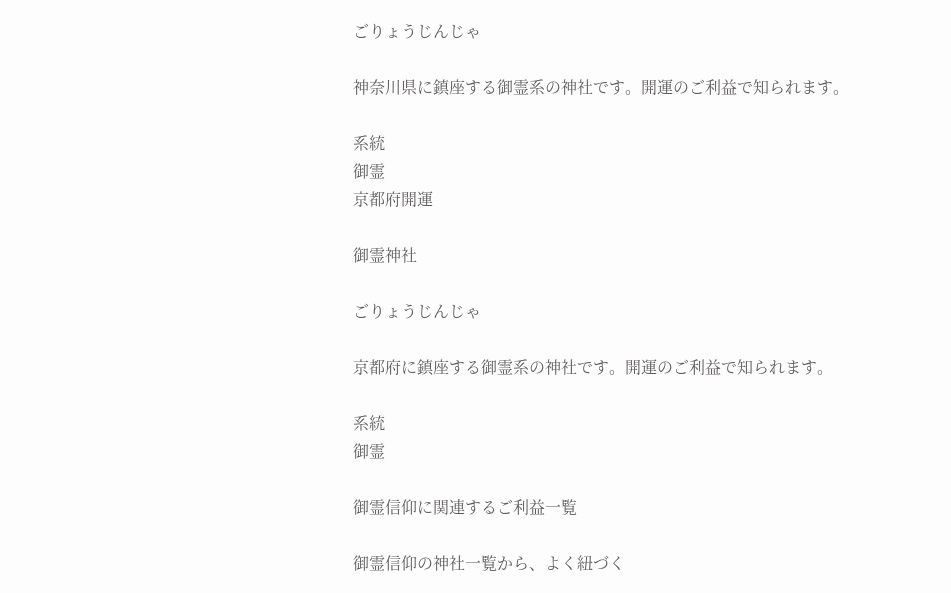ごりょうじんじゃ

神奈川県に鎮座する御霊系の神社です。開運のご利益で知られます。

系統
御霊
京都府開運

御霊神社

ごりょうじんじゃ

京都府に鎮座する御霊系の神社です。開運のご利益で知られます。

系統
御霊

御霊信仰に関連するご利益一覧

御霊信仰の神社一覧から、よく紐づく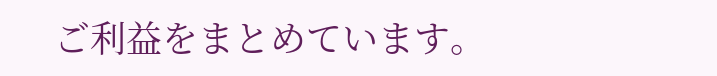ご利益をまとめています。